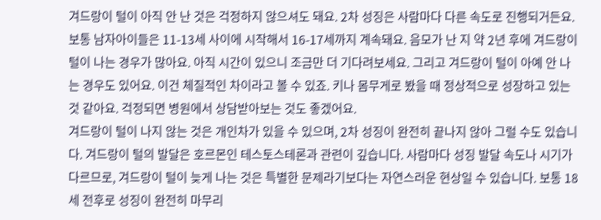겨드랑이 털이 아직 안 난 것은 걱정하지 않으셔도 돼요. 2차 성징은 사람마다 다른 속도로 진행되거든요. 보통 남자아이들은 11-13세 사이에 시작해서 16-17세까지 계속돼요. 음모가 난 지 약 2년 후에 겨드랑이 털이 나는 경우가 많아요. 아직 시간이 있으니 조금만 더 기다려보세요. 그리고 겨드랑이 털이 아예 안 나는 경우도 있어요. 이건 체질적인 차이라고 볼 수 있죠. 키나 몸무게로 봤을 때 정상적으로 성장하고 있는 것 같아요. 걱정되면 병원에서 상담받아보는 것도 좋겠어요.
겨드랑이 털이 나지 않는 것은 개인차가 있을 수 있으며, 2차 성징이 완전히 끝나지 않아 그럴 수도 있습니다. 겨드랑이 털의 발달은 호르몬인 테스토스테론과 관련이 깊습니다. 사람마다 성징 발달 속도나 시기가 다르므로, 겨드랑이 털이 늦게 나는 것은 특별한 문제라기보다는 자연스러운 현상일 수 있습니다. 보통 18세 전후로 성징이 완전히 마무리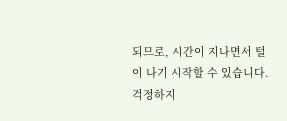되므로, 시간이 지나면서 털이 나기 시작할 수 있습니다. 걱정하지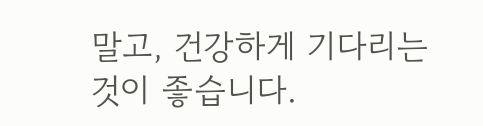말고, 건강하게 기다리는 것이 좋습니다.